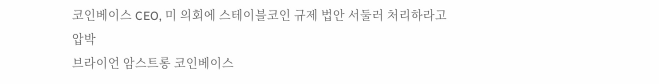코인베이스 CEO, 미 의회에 스테이블코인 규제 법안 서둘러 처리하라고 압박
브라이언 암스트롱 코인베이스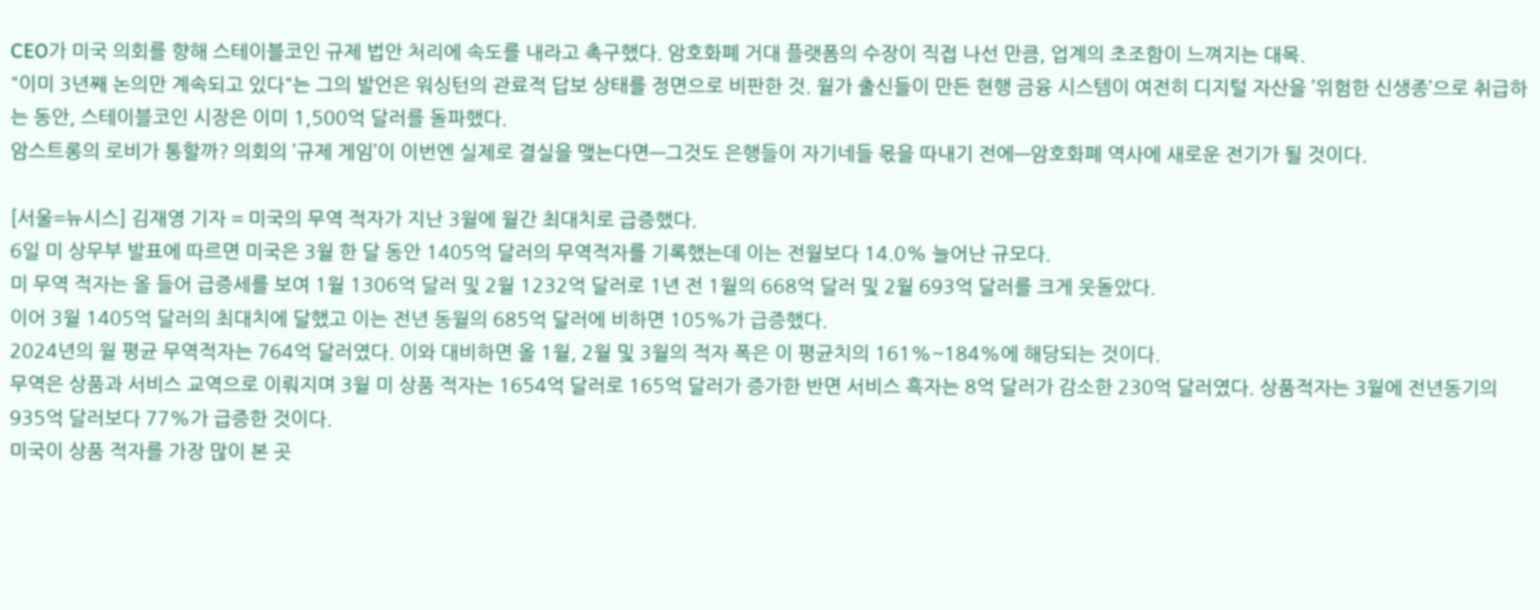CEO가 미국 의회를 향해 스테이블코인 규제 법안 처리에 속도를 내라고 촉구했다. 암호화폐 거대 플랫폼의 수장이 직접 나선 만큼, 업계의 초조함이 느껴지는 대목.
"이미 3년째 논의만 계속되고 있다"는 그의 발언은 워싱턴의 관료적 답보 상태를 정면으로 비판한 것. 월가 출신들이 만든 현행 금융 시스템이 여전히 디지털 자산을 ’위험한 신생종’으로 취급하는 동안, 스테이블코인 시장은 이미 1,500억 달러를 돌파했다.
암스트롱의 로비가 통할까? 의회의 ’규제 게임’이 이번엔 실제로 결실을 맺는다면—그것도 은행들이 자기네들 몫을 따내기 전에—암호화폐 역사에 새로운 전기가 될 것이다.

[서울=뉴시스] 김재영 기자 = 미국의 무역 적자가 지난 3월에 월간 최대치로 급증했다.
6일 미 상무부 발표에 따르면 미국은 3월 한 달 동안 1405억 달러의 무역적자를 기록했는데 이는 전월보다 14.0% 늘어난 규모다.
미 무역 적자는 올 들어 급증세를 보여 1월 1306억 달러 및 2월 1232억 달러로 1년 전 1월의 668억 달러 및 2월 693억 달러를 크게 웃돌았다.
이어 3월 1405억 달러의 최대치에 달했고 이는 전년 동월의 685억 달러에 비하면 105%가 급증했다.
2024년의 월 평균 무역적자는 764억 달러였다. 이와 대비하면 올 1월, 2월 및 3월의 적자 폭은 이 평균치의 161%~184%에 해당되는 것이다.
무역은 상품과 서비스 교역으로 이뤄지며 3월 미 상품 적자는 1654억 달러로 165억 달러가 증가한 반면 서비스 흑자는 8억 달러가 감소한 230억 달러였다. 상품적자는 3월에 전년동기의 935억 달러보다 77%가 급증한 것이다.
미국이 상품 적자를 가장 많이 본 곳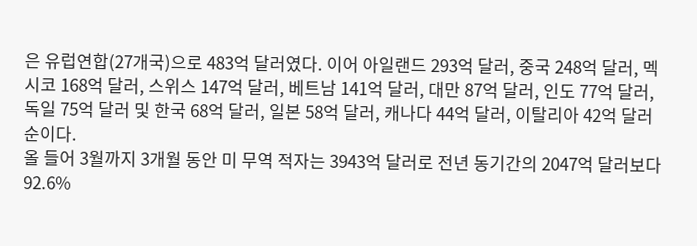은 유럽연합(27개국)으로 483억 달러였다. 이어 아일랜드 293억 달러, 중국 248억 달러, 멕시코 168억 달러, 스위스 147억 달러, 베트남 141억 달러, 대만 87억 달러, 인도 77억 달러, 독일 75억 달러 및 한국 68억 달러, 일본 58억 달러, 캐나다 44억 달러, 이탈리아 42억 달러 순이다.
올 들어 3월까지 3개월 동안 미 무역 적자는 3943억 달러로 전년 동기간의 2047억 달러보다 92.6%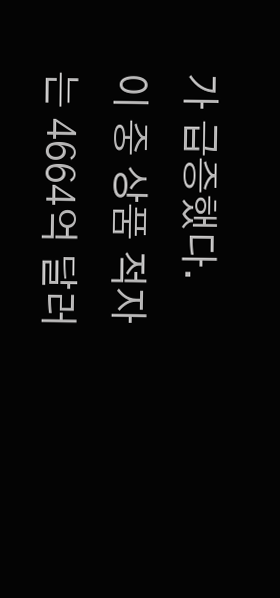가 급증했다.
이 중 상품 적자는 4664억 달러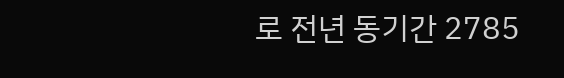로 전년 동기간 2785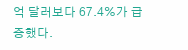억 달러보다 67.4%가 급증했다.